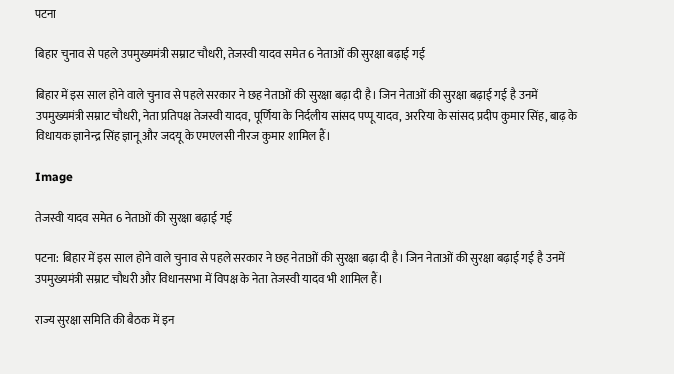पटना

बिहार चुनाव से पहले उपमुख्यमंत्री सम्राट चौधरी, तेजस्वी यादव समेत 6 नेताओं की सुरक्षा बढ़ाई गई

बिहार में इस साल होने वाले चुनाव से पहले सरकार ने छह नेताओं की सुरक्षा बढ़ा दी है। जिन नेताओं की सुरक्षा बढ़ाई गई है उनमें उपमुख्यमंत्री सम्राट चौधरी, नेता प्रतिपक्ष तेजस्वी यादव, पूर्णिया के निर्दलीय सांसद पप्पू यादव, अररिया के सांसद प्रदीप कुमार सिंह, बाढ़ के विधायक ज्ञानेन्द्र सिंह ज्ञानू और जदयू के एमएलसी नीरज कुमार शामिल हैं।

Image

तेजस्वी यादव समेत 6 नेताओं की सुरक्षा बढ़ाई गई

पटना: बिहार में इस साल होने वाले चुनाव से पहले सरकार ने छह नेताओं की सुरक्षा बढ़ा दी है। जिन नेताओं की सुरक्षा बढ़ाई गई है उनमें उपमुख्यमंत्री सम्राट चौधरी और विधानसभा में विपक्ष के नेता तेजस्वी यादव भी शामिल हैं।

राज्य सुरक्षा समिति की बैठक में इन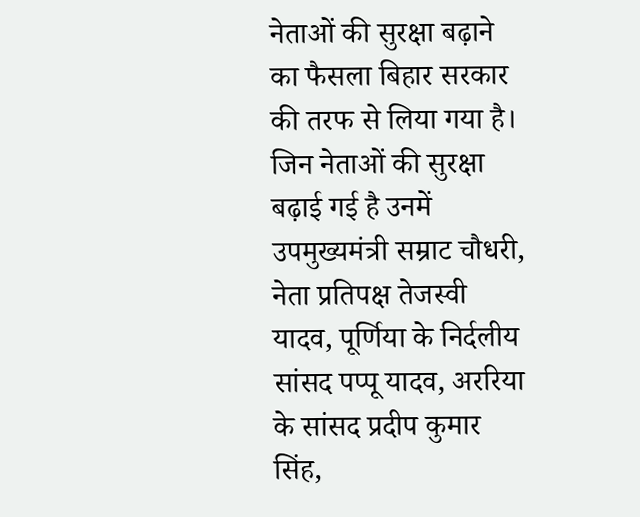नेताओं की सुरक्षा बढ़ाने का फैसला बिहार सरकार की तरफ से लिया गया है। जिन नेताओं की सुरक्षा बढ़ाई गई है उनमें उपमुख्यमंत्री सम्राट चौधरी, नेता प्रतिपक्ष तेजस्वी यादव, पूर्णिया के निर्दलीय सांसद पप्पू यादव, अररिया के सांसद प्रदीप कुमार सिंह,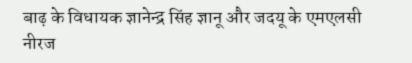बाढ़ के विधायक ज्ञानेन्द्र सिंह ज्ञानू और जदयू के एमएलसी नीरज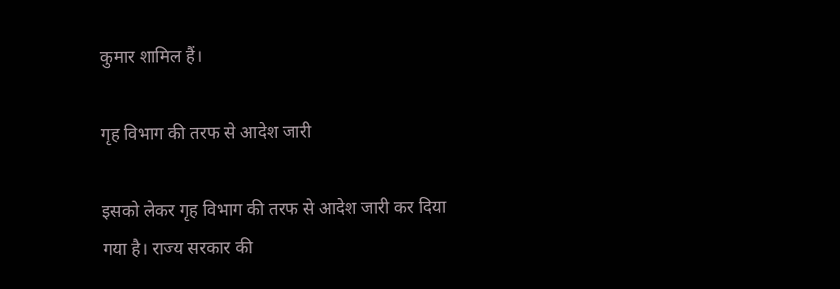कुमार शामिल हैं।

गृह विभाग की तरफ से आदेश जारी

इसको लेकर गृह विभाग की तरफ से आदेश जारी कर दिया गया है। राज्य सरकार की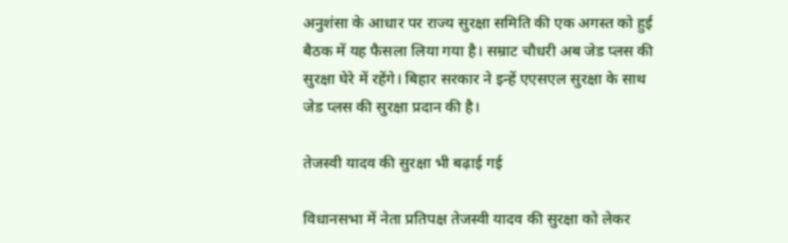अनुशंसा के आधार पर राज्य सुरक्षा समिति की एक अगस्त को हुई बैठक में यह फैसला लिया गया है। सम्राट चौधरी अब जेड प्लस की सुरक्षा घेरे में रहेंगे। बिहार सरकार ने इन्हें एएसएल सुरक्षा के साथ जेड प्लस की सुरक्षा प्रदान की है।

तेजस्वी यादव की सुरक्षा भी बढ़ाई गई

विधानसभा में नेता प्रतिपक्ष तेजस्वी यादव की सुरक्षा को लेकर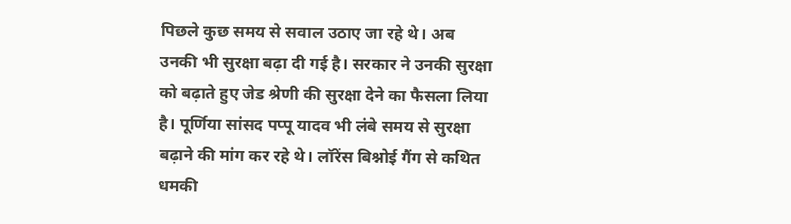पिछले कुछ समय से सवाल उठाए जा रहे थे। अब उनकी भी सुरक्षा बढ़ा दी गई है। सरकार ने उनकी सुरक्षा को बढ़ाते हुए जेड श्रेणी की सुरक्षा देने का फैसला लिया है। पूर्णिया सांसद पप्पू यादव भी लंबे समय से सुरक्षा बढ़ाने की मांग कर रहे थे। लॉरेंस बिश्नोई गैंग से कथित धमकी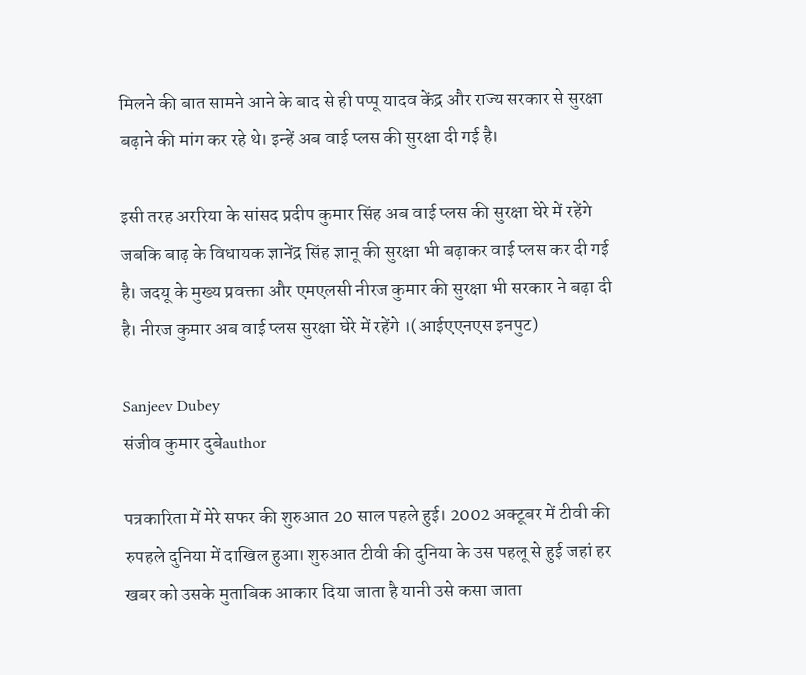मिलने की बात सामने आने के बाद से ही पप्पू यादव केंद्र और राज्य सरकार से सुरक्षा बढ़ाने की मांग कर रहे थे। इन्हें अब वाई प्लस की सुरक्षा दी गई है।

इसी तरह अररिया के सांसद प्रदीप कुमार सिंह अब वाई प्लस की सुरक्षा घेरे में रहेंगे जबकि बाढ़ के विधायक ज्ञानेंद्र सिंह ज्ञानू की सुरक्षा भी बढ़ाकर वाई प्लस कर दी गई है। जदयू के मुख्य प्रवक्ता और एमएलसी नीरज कुमार की सुरक्षा भी सरकार ने बढ़ा दी है। नीरज कुमार अब वाई प्लस सुरक्षा घेरे में रहेंगे ।(आईएएनएस इनपुट)

Sanjeev Dubey
संजीव कुमार दुबेauthor

पत्रकारिता में मेरे सफर की शुरुआत 20 साल पहले हुई। 2002 अक्टूबर में टीवी की रुपहले दुनिया में दाखिल हुआ। शुरुआत टीवी की दुनिया के उस पहलू से हुई जहां हर खबर को उसके मुताबिक आकार दिया जाता है यानी उसे कसा जाता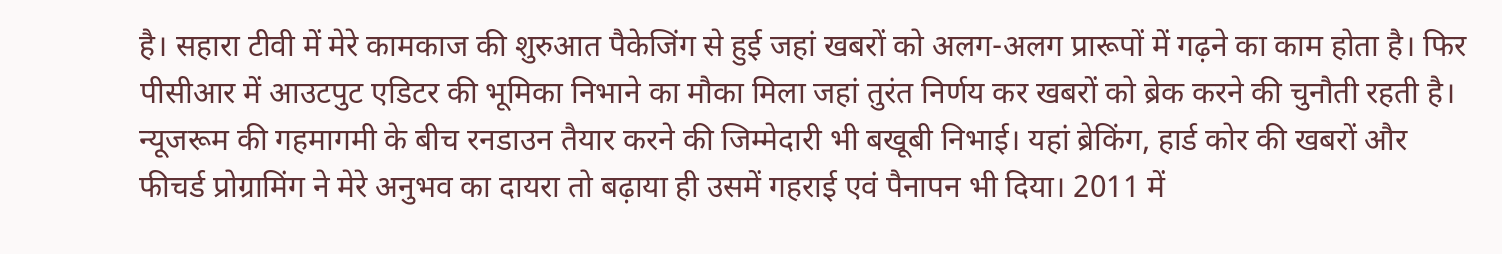है। सहारा टीवी में मेरे कामकाज की शुरुआत पैकेजिंग से हुई जहां खबरों को अलग-अलग प्रारूपों में गढ़ने का काम होता है। फिर पीसीआर में आउटपुट एडिटर की भूमिका निभाने का मौका मिला जहां तुरंत निर्णय कर खबरों को ब्रेक करने की चुनौती रहती है। न्यूजरूम की गहमागमी के बीच रनडाउन तैयार करने की जिम्मेदारी भी बखूबी निभाई। यहां ब्रेकिंग, हार्ड कोर की खबरों और फीचर्ड प्रोग्रामिंग ने मेरे अनुभव का दायरा तो बढ़ाया ही उसमें गहराई एवं पैनापन भी दिया। 2011 में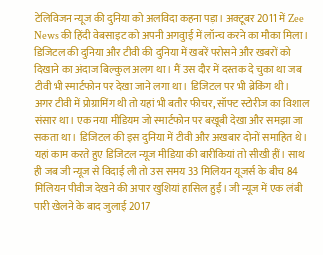टेलिविजन न्यूज की दुनिया को अलविदा कहना पड़ा। अक्टूबर 2011 में Zee News की हिंदी वेबसाइट को अपनी अगवुाई में लॉन्च करने का मौका मिला। डिजिटल की दुनिया और टीवी की दुनिया में खबरें परोसने और खबरों को दिखाने का अंदाज बिल्कुल अलग था। मैं उस दौर में दस्तक दे चुका था जब टीवी भी स्मार्टफोन पर देखा जाने लगा था। डिजिटल पर भी ब्रेकिंग थी। अगर टीवी में प्रोग्रामिंग थी तो यहां भी बतौर फीचर, सॉफ्ट स्टोरीज का विशाल संसार था। एक नया मीडियम जो स्मार्टफोन पर बखूबी देखा और समझा जा सकता था। डिजिटल की इस दुनिया में टीवी और अखबार दोनों समाहित थे। यहां काम करते हुए डिजिटल न्यूज मीडिया की बारीकियां तो सीखी हीं। साथ ही जब जी न्यूज से विदाई ली तो उस समय 33 मिलियन यूजर्स के बीच 84 मिलियन पीवीज देखने की अपार खुशियां हासिल हुईं। जी न्यूज में एक लंबी पारी खेलने के बाद जुलाई 2017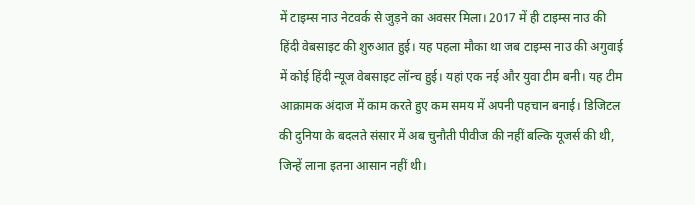में टाइम्स नाउ नेटवर्क से जुड़ने का अवसर मिला। 2017 में ही टाइम्स नाउ की हिंदी वेबसाइट की शुरुआत हुई। यह पहला मौका था जब टाइम्स नाउ की अगुवाई में कोई हिंदी न्यूज वेबसाइट लॉन्च हुई। यहां एक नई और युवा टीम बनी। यह टीम आक्रामक अंदाज में काम करते हुए कम समय में अपनी पहचान बनाई। डिजिटल की दुनिया के बदलते संसार में अब चुनौती पीवीज की नहीं बल्कि यूजर्स की थी, जिन्हें लाना इतना आसान नहीं थी।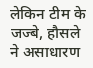लेकिन टीम के जज्बे, हौसले ने असाधारण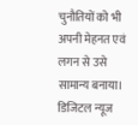चुनौतियों को भी अपनी मेहनत एवं लगन से उसे सामान्य बनाया। डिजिटल न्यूज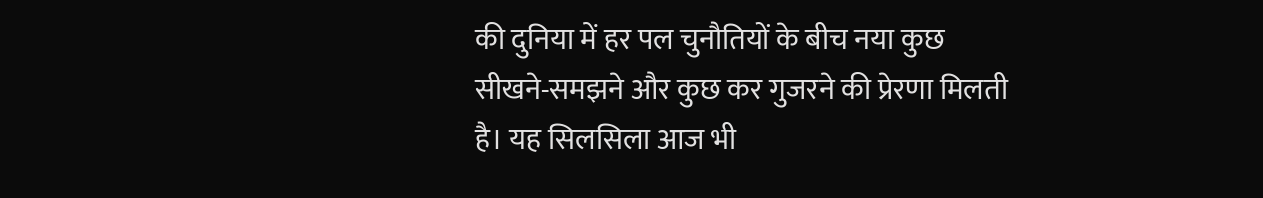की दुनिया में हर पल चुनौतियों के बीच नया कुछ सीखने-समझने और कुछ कर गुजरने की प्रेरणा मिलती है। यह सिलसिला आज भी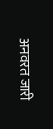अनवरत जारी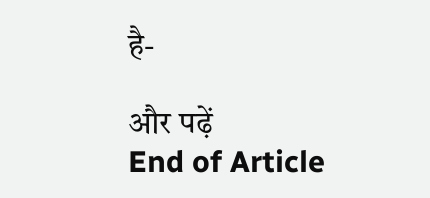है-

और पढ़ें
End of Article